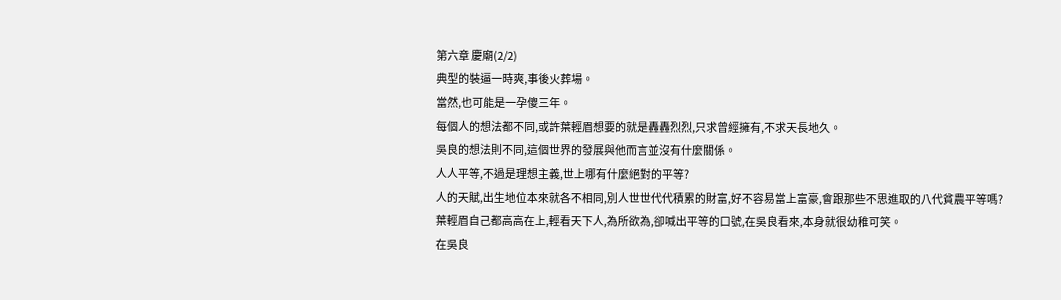第六章 慶廟(2/2)
典型的裝逼一時爽,事後火葬場。
當然,也可能是一孕傻三年。
每個人的想法都不同,或許葉輕眉想要的就是轟轟烈烈,只求曾經擁有,不求天長地久。
吳良的想法則不同,這個世界的發展與他而言並沒有什麼關係。
人人平等,不過是理想主義,世上哪有什麼絕對的平等?
人的天賦,出生地位本來就各不相同,別人世世代代積累的財富,好不容易當上富豪,會跟那些不思進取的八代貧農平等嗎?
葉輕眉自己都高高在上,輕看天下人,為所欲為,卻喊出平等的口號,在吳良看來,本身就很幼稚可笑。
在吳良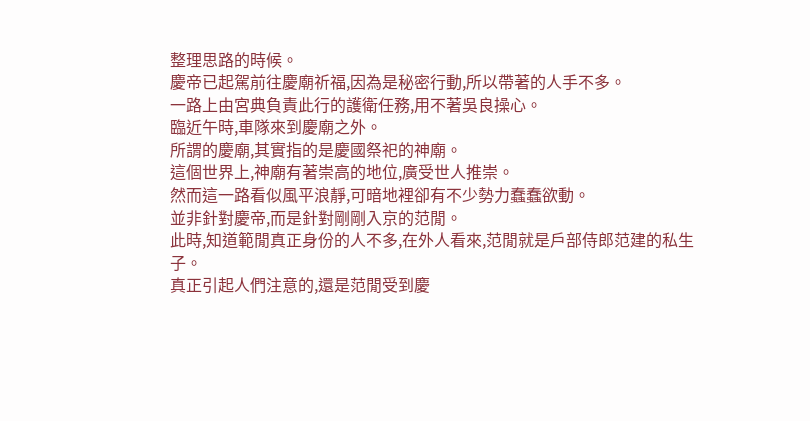整理思路的時候。
慶帝已起駕前往慶廟祈福,因為是秘密行動,所以帶著的人手不多。
一路上由宮典負責此行的護衛任務,用不著吳良操心。
臨近午時,車隊來到慶廟之外。
所謂的慶廟,其實指的是慶國祭祀的神廟。
這個世界上,神廟有著崇高的地位,廣受世人推崇。
然而這一路看似風平浪靜,可暗地裡卻有不少勢力蠢蠢欲動。
並非針對慶帝,而是針對剛剛入京的范閒。
此時,知道範閒真正身份的人不多,在外人看來,范閒就是戶部侍郎范建的私生子。
真正引起人們注意的,還是范閒受到慶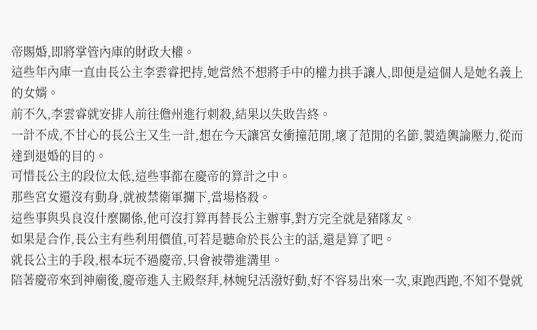帝賜婚,即將掌管內庫的財政大權。
這些年內庫一直由長公主李雲睿把持,她當然不想將手中的權力拱手讓人,即便是這個人是她名義上的女婿。
前不久,李雲睿就安排人前往儋州進行刺殺,結果以失敗告終。
一計不成,不甘心的長公主又生一計,想在今天讓宮女衝撞范閒,壞了范閒的名節,製造輿論壓力,從而達到退婚的目的。
可惜長公主的段位太低,這些事都在慶帝的算計之中。
那些宮女還沒有動身,就被禁衛軍攔下,當場格殺。
這些事與吳良沒什麼關係,他可沒打算再替長公主辦事,對方完全就是豬隊友。
如果是合作,長公主有些利用價值,可若是聽命於長公主的話,還是算了吧。
就長公主的手段,根本玩不過慶帝,只會被帶進溝里。
陪著慶帝來到神廟後,慶帝進入主殿祭拜,林婉兒活潑好動,好不容易出來一次,東跑西跑,不知不覺就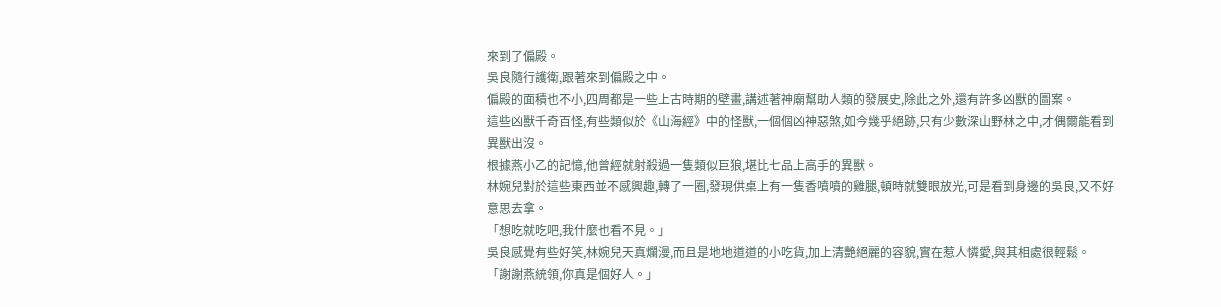來到了偏殿。
吳良隨行護衛,跟著來到偏殿之中。
偏殿的面積也不小,四周都是一些上古時期的壁畫,講述著神廟幫助人類的發展史,除此之外,還有許多凶獸的圖案。
這些凶獸千奇百怪,有些類似於《山海經》中的怪獸,一個個凶神惡煞,如今幾乎絕跡,只有少數深山野林之中,才偶爾能看到異獸出沒。
根據燕小乙的記憶,他曾經就射殺過一隻類似巨狼,堪比七品上高手的異獸。
林婉兒對於這些東西並不感興趣,轉了一圈,發現供桌上有一隻香噴噴的雞腿,頓時就雙眼放光,可是看到身邊的吳良,又不好意思去拿。
「想吃就吃吧,我什麼也看不見。」
吳良感覺有些好笑,林婉兒天真爛漫,而且是地地道道的小吃貨,加上清艷絕麗的容貌,實在惹人憐愛,與其相處很輕鬆。
「謝謝燕統領,你真是個好人。」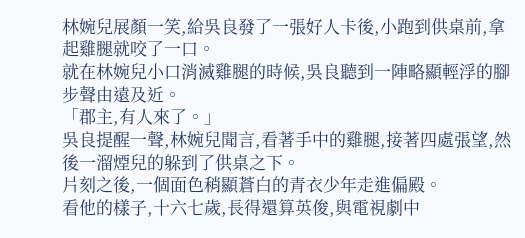林婉兒展顏一笑,給吳良發了一張好人卡後,小跑到供桌前,拿起雞腿就咬了一口。
就在林婉兒小口消滅雞腿的時候,吳良聽到一陣略顯輕浮的腳步聲由遠及近。
「郡主,有人來了。」
吳良提醒一聲,林婉兒聞言,看著手中的雞腿,接著四處張望,然後一溜煙兒的躲到了供桌之下。
片刻之後,一個面色稍顯蒼白的青衣少年走進偏殿。
看他的樣子,十六七歲,長得還算英俊,與電視劇中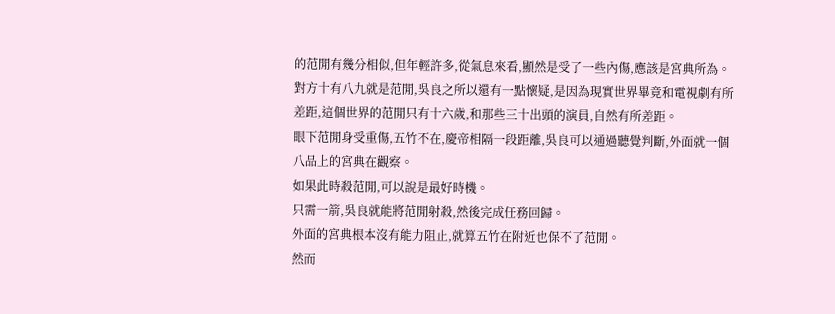的范閒有幾分相似,但年輕許多,從氣息來看,顯然是受了一些內傷,應該是宮典所為。
對方十有八九就是范閒,吳良之所以還有一點懷疑,是因為現實世界畢竟和電視劇有所差距,這個世界的范閒只有十六歲,和那些三十出頭的演員,自然有所差距。
眼下范閒身受重傷,五竹不在,慶帝相隔一段距離,吳良可以通過聽覺判斷,外面就一個八品上的宮典在觀察。
如果此時殺范閒,可以說是最好時機。
只需一箭,吳良就能將范閒射殺,然後完成任務回歸。
外面的宮典根本沒有能力阻止,就算五竹在附近也保不了范閒。
然而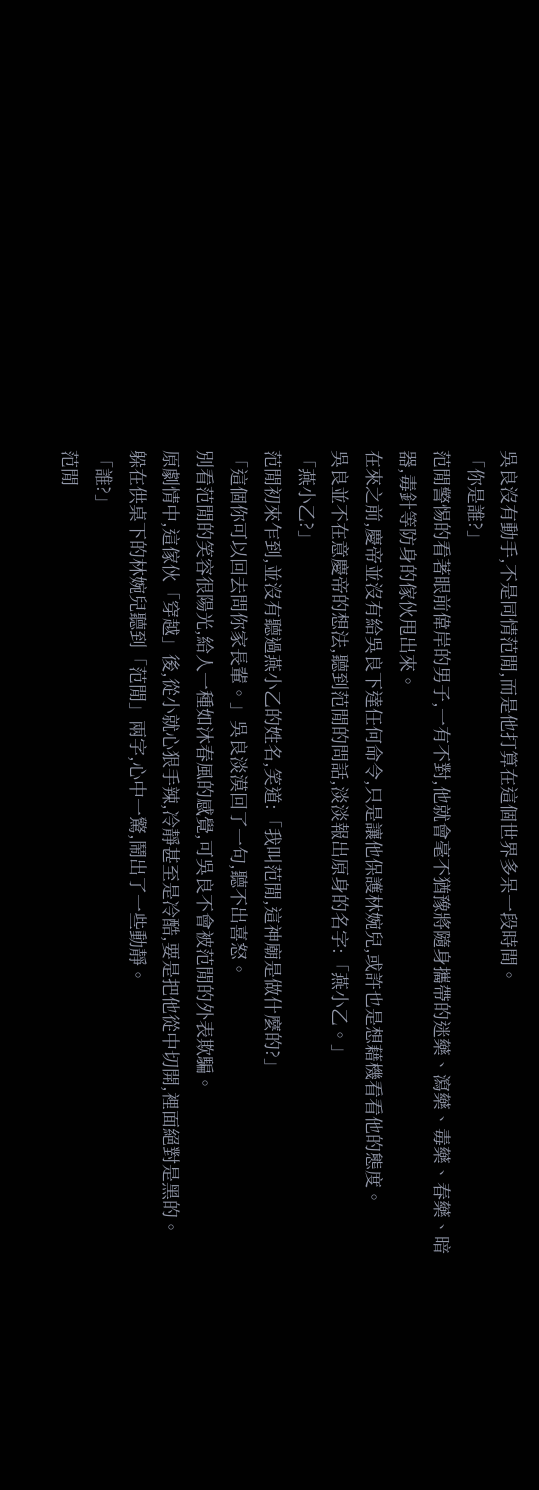吳良沒有動手,不是同情范閒,而是他打算在這個世界多呆一段時間。
「你是誰?」
范閒警惕的看著眼前偉岸的男子,一有不對,他就會毫不猶豫將隨身攜帶的迷藥、瀉藥、毒藥、春藥、暗器,毒針等防身的傢伙甩出來。
在來之前,慶帝並沒有給吳良下達任何命令,只是讓他保護林婉兒,或許也是想藉機看看他的態度。
吳良並不在意慶帝的想法,聽到范閒的問話,淡淡報出原身的名字:「燕小乙。」
「燕小乙?」
范閒初來乍到,並沒有聽過燕小乙的姓名,笑道:「我叫范閒,這神廟是做什麼的?」
「這個你可以回去問你家長輩。」吳良淡漠回了一句,聽不出喜怒。
別看范閒的笑容很陽光,給人一種如沐春風的感覺,可吳良不會被范閒的外表欺騙。
原劇情中,這傢伙「穿越」後,從小就心狠手辣,冷靜甚至是冷酷,要是把他從中切開,裡面絕對是黑的。
躲在供桌下的林婉兒聽到「范閒」兩字,心中一驚,鬧出了一些動靜。
「誰?」
范閒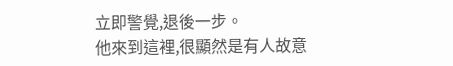立即警覺,退後一步。
他來到這裡,很顯然是有人故意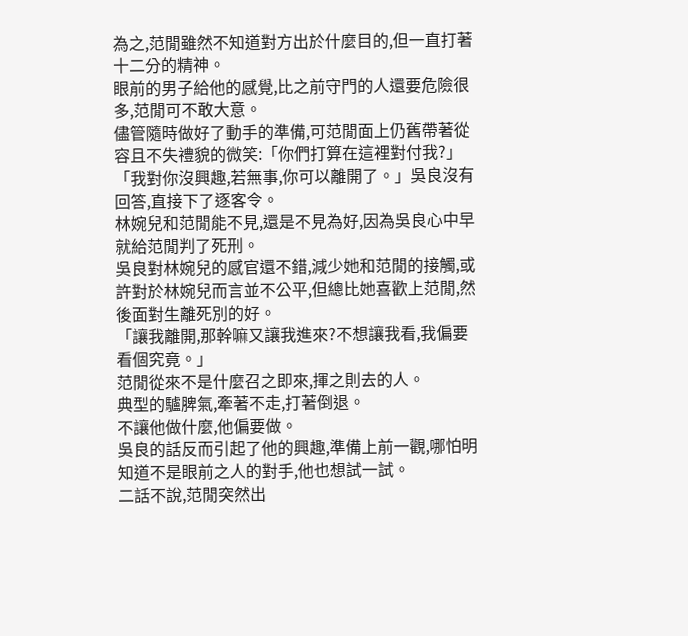為之,范閒雖然不知道對方出於什麼目的,但一直打著十二分的精神。
眼前的男子給他的感覺,比之前守門的人還要危險很多,范閒可不敢大意。
儘管隨時做好了動手的準備,可范閒面上仍舊帶著從容且不失禮貌的微笑:「你們打算在這裡對付我?」
「我對你沒興趣,若無事,你可以離開了。」吳良沒有回答,直接下了逐客令。
林婉兒和范閒能不見,還是不見為好,因為吳良心中早就給范閒判了死刑。
吳良對林婉兒的感官還不錯,減少她和范閒的接觸,或許對於林婉兒而言並不公平,但總比她喜歡上范閒,然後面對生離死別的好。
「讓我離開,那幹嘛又讓我進來?不想讓我看,我偏要看個究竟。」
范閒從來不是什麼召之即來,揮之則去的人。
典型的驢脾氣,牽著不走,打著倒退。
不讓他做什麼,他偏要做。
吳良的話反而引起了他的興趣,準備上前一觀,哪怕明知道不是眼前之人的對手,他也想試一試。
二話不說,范閒突然出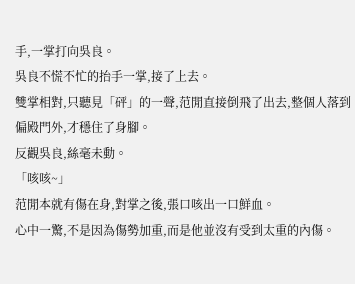手,一掌打向吳良。
吳良不慌不忙的抬手一掌,接了上去。
雙掌相對,只聽見「砰」的一聲,范閒直接倒飛了出去,整個人落到偏殿門外,才穩住了身腳。
反觀吳良,絲毫未動。
「咳咳~」
范閒本就有傷在身,對掌之後,張口咳出一口鮮血。
心中一驚,不是因為傷勢加重,而是他並沒有受到太重的內傷。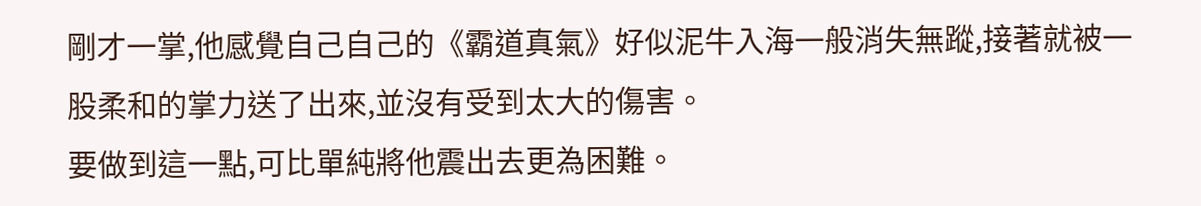剛才一掌,他感覺自己自己的《霸道真氣》好似泥牛入海一般消失無蹤,接著就被一股柔和的掌力送了出來,並沒有受到太大的傷害。
要做到這一點,可比單純將他震出去更為困難。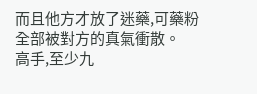而且他方才放了迷藥,可藥粉全部被對方的真氣衝散。
高手,至少九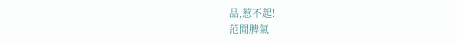品,惹不起!
范閒脾氣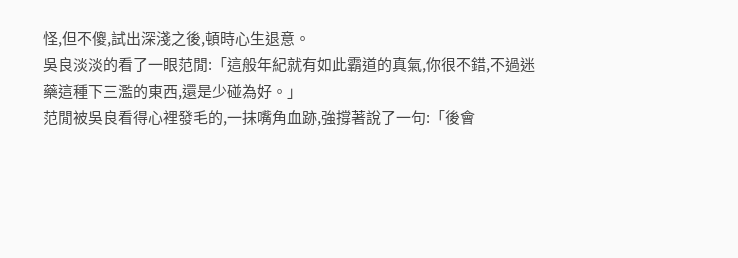怪,但不傻,試出深淺之後,頓時心生退意。
吳良淡淡的看了一眼范閒:「這般年紀就有如此霸道的真氣,你很不錯,不過迷藥這種下三濫的東西,還是少碰為好。」
范閒被吳良看得心裡發毛的,一抹嘴角血跡,強撐著說了一句:「後會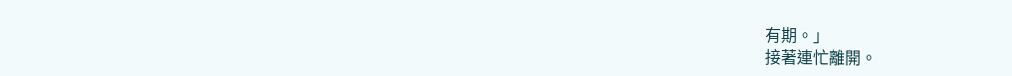有期。」
接著連忙離開。